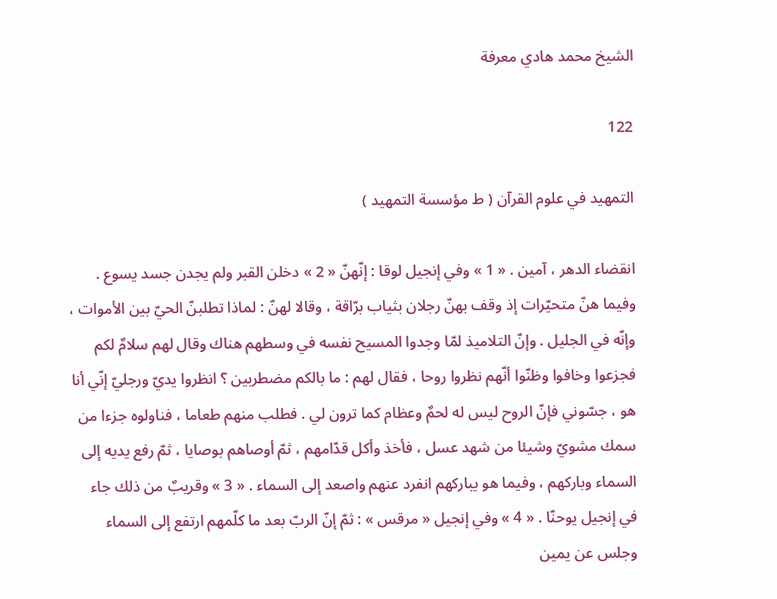الشيخ محمد هادي معرفة

122

التمهيد في علوم القرآن ( ط مؤسسة التمهيد )

انقضاء الدهر ، آمين . « 1 » وفي إنجيل لوقا : إنّهنّ « 2 » دخلن القبر ولم يجدن جسد يسوع . وفيما هنّ متحيّرات إذ وقف بهنّ رجلان بثياب برّاقة ، وقالا لهنّ : لماذا تطلبنّ الحيّ بين الأموات ، وإنّه في الجليل . وإنّ التلاميذ لمّا وجدوا المسيح نفسه في وسطهم هناك وقال لهم سلامٌ لكم فجزعوا وخافوا وظنّوا أنّهم نظروا روحا ، فقال لهم : ما بالكم مضطربين ؟ انظروا يديّ ورجليّ إنّي أنا هو ، جسّوني فإنّ الروح ليس له لحمٌ وعظام كما ترون لي . فطلب منهم طعاما ، فناولوه جزءا من سمك مشويّ وشيئا من شهد عسل ، فأخذ وأكل قدّامهم ، ثمّ أوصاهم بوصايا ، ثمّ رفع يديه إلى السماء وباركهم ، وفيما هو يباركهم انفرد عنهم واصعد إلى السماء . « 3 » وقريبٌ من ذلك جاء في إنجيل يوحنّا . « 4 » وفي إنجيل « مرقس » : ثمّ إنّ الربّ بعد ما كلّمهم ارتفع إلى السماء وجلس عن يمين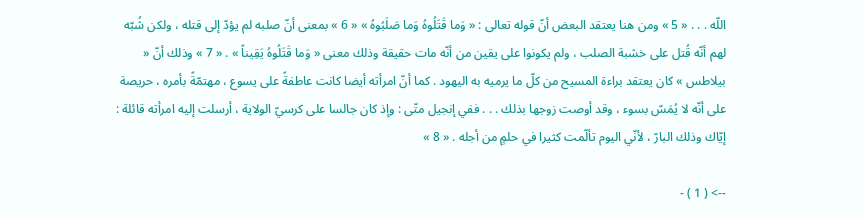اللّه . . . « 5 » ومن هنا يعتقد البعض أنّ قوله تعالى : « وَما قَتَلُوهُ وَما صَلَبُوهُ » « 6 » بمعنى أنّ صلبه لم يؤدّ إلى قتله ، ولكن شُبّه لهم أنّه قُتل على خشبة الصلب ، ولم يكونوا على يقين من أنّه مات حقيقة وذلك معنى « وَما قَتَلُوهُ يَقِيناً » . « 7 » وذلك أنّ « بيلاطس » كان يعتقد براءة المسيح من كلّ ما يرميه به اليهود . كما أنّ امرأته أيضا كانت عاطفةً على يسوع ، مهتمّةً بأمره ، حريصة على أنّه لا يُمَسّ بسوء ، وقد أوصت زوجها بذلك . . . ففي إنجيل متّى : وإذ كان جالسا على كرسيّ الولاية ، أرسلت إليه امرأته قائلة : إيّاك وذلك البارّ ، لأنّي اليوم تألّمت كثيرا في حلمٍ من أجله . « 8 »

--> ( 1 ) -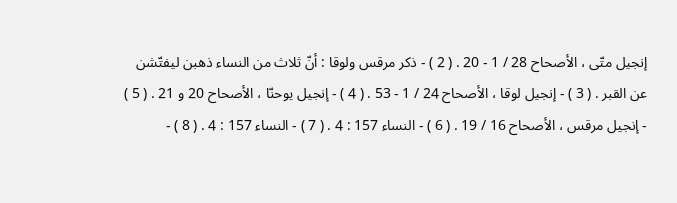إنجيل متّى ، الأصحاح 28 / 1 - 20 . ( 2 ) - ذكر مرقس ولوقا : أنّ ثلاث من النساء ذهبن ليفتّشن عن القبر . ( 3 ) - إنجيل لوقا ، الأصحاح 24 / 1 - 53 . ( 4 ) - إنجيل يوحنّا ، الأصحاح 20 و 21 . ( 5 ) - إنجيل مرقس ، الأصحاح 16 / 19 . ( 6 ) - النساء 157 : 4 . ( 7 ) - النساء 157 : 4 . ( 8 ) -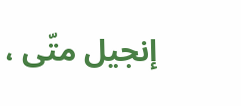إنجيل متّى ،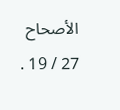الأصحاح 27 / 19 .